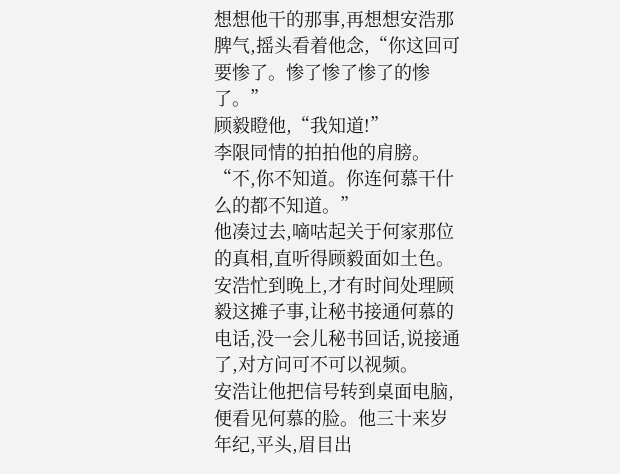想想他干的那事,再想想安浩那脾气,摇头看着他念,“你这回可要惨了。惨了惨了惨了的惨了。”
顾毅瞪他,“我知道!”
李限同情的拍拍他的肩膀。“不,你不知道。你连何慕干什么的都不知道。”
他凑过去,嘀咕起关于何家那位的真相,直听得顾毅面如土色。
安浩忙到晚上,才有时间处理顾毅这摊子事,让秘书接通何慕的电话,没一会儿秘书回话,说接通了,对方问可不可以视频。
安浩让他把信号转到桌面电脑,便看见何慕的脸。他三十来岁年纪,平头,眉目出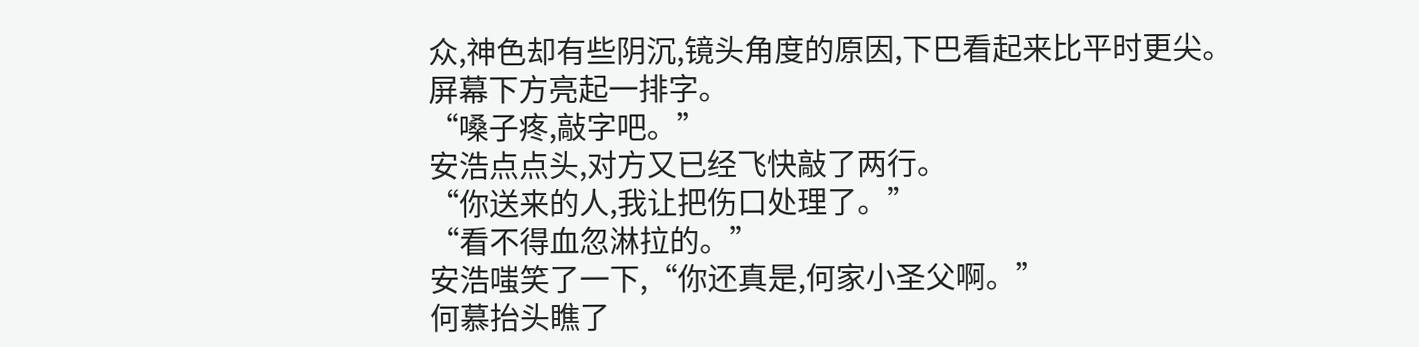众,神色却有些阴沉,镜头角度的原因,下巴看起来比平时更尖。
屏幕下方亮起一排字。
“嗓子疼,敲字吧。”
安浩点点头,对方又已经飞快敲了两行。
“你送来的人,我让把伤口处理了。”
“看不得血忽淋拉的。”
安浩嗤笑了一下,“你还真是,何家小圣父啊。”
何慕抬头瞧了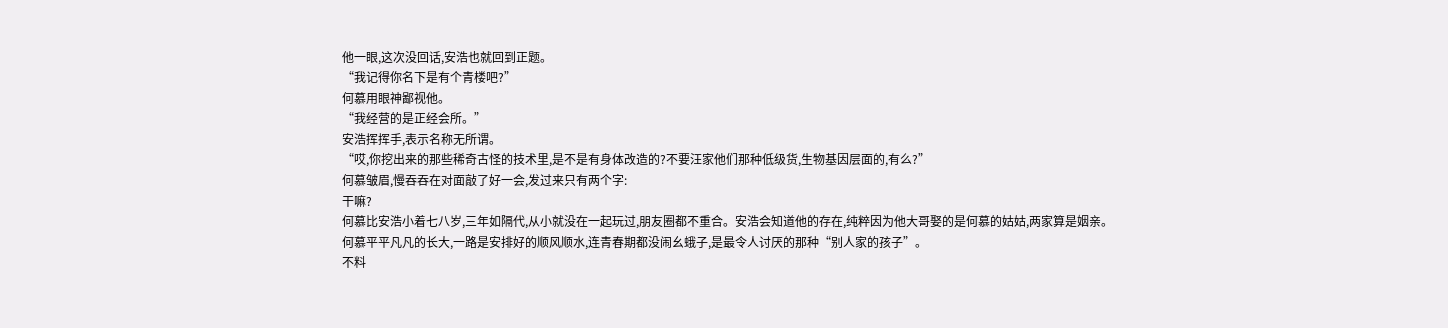他一眼,这次没回话,安浩也就回到正题。
“我记得你名下是有个青楼吧?”
何慕用眼神鄙视他。
“我经营的是正经会所。”
安浩挥挥手,表示名称无所谓。
“哎,你挖出来的那些稀奇古怪的技术里,是不是有身体改造的?不要汪家他们那种低级货,生物基因层面的,有么?”
何慕皱眉,慢吞吞在对面敲了好一会,发过来只有两个字:
干嘛?
何慕比安浩小着七八岁,三年如隔代,从小就没在一起玩过,朋友圈都不重合。安浩会知道他的存在,纯粹因为他大哥娶的是何慕的姑姑,两家算是姻亲。
何慕平平凡凡的长大,一路是安排好的顺风顺水,连青春期都没闹幺蛾子,是最令人讨厌的那种“别人家的孩子”。
不料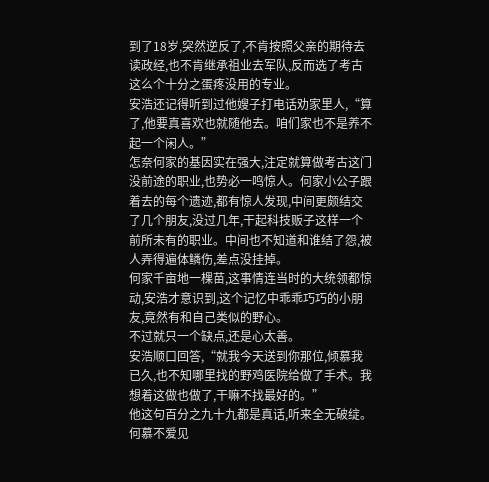到了18岁,突然逆反了,不肯按照父亲的期待去读政经,也不肯继承祖业去军队,反而选了考古这么个十分之蛋疼没用的专业。
安浩还记得听到过他嫂子打电话劝家里人,“算了,他要真喜欢也就随他去。咱们家也不是养不起一个闲人。”
怎奈何家的基因实在强大,注定就算做考古这门没前途的职业,也势必一鸣惊人。何家小公子跟着去的每个遗迹,都有惊人发现,中间更颇结交了几个朋友,没过几年,干起科技贩子这样一个前所未有的职业。中间也不知道和谁结了怨,被人弄得遍体鳞伤,差点没挂掉。
何家千亩地一棵苗,这事情连当时的大统领都惊动,安浩才意识到,这个记忆中乖乖巧巧的小朋友,竟然有和自己类似的野心。
不过就只一个缺点,还是心太善。
安浩顺口回答,“就我今天送到你那位,倾慕我已久,也不知哪里找的野鸡医院给做了手术。我想着这做也做了,干嘛不找最好的。”
他这句百分之九十九都是真话,听来全无破绽。何慕不爱见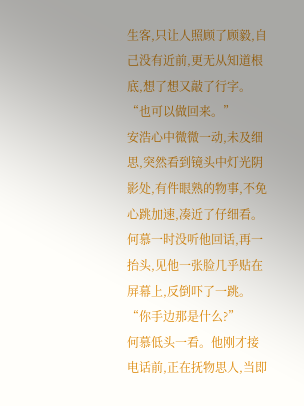生客,只让人照顾了顾毅,自己没有近前,更无从知道根底,想了想又敲了行字。
“也可以做回来。”
安浩心中微微一动,未及细思,突然看到镜头中灯光阴影处,有件眼熟的物事,不免心跳加速,凑近了仔细看。
何慕一时没听他回话,再一抬头,见他一张脸几乎贴在屏幕上,反倒吓了一跳。
“你手边那是什么?”
何慕低头一看。他刚才接电话前,正在抚物思人,当即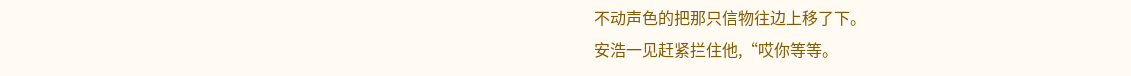不动声色的把那只信物往边上移了下。
安浩一见赶紧拦住他,“哎你等等。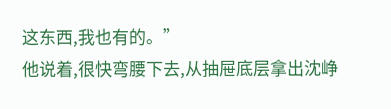这东西,我也有的。”
他说着,很快弯腰下去,从抽屉底层拿出沈峥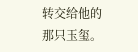转交给他的那只玉玺。